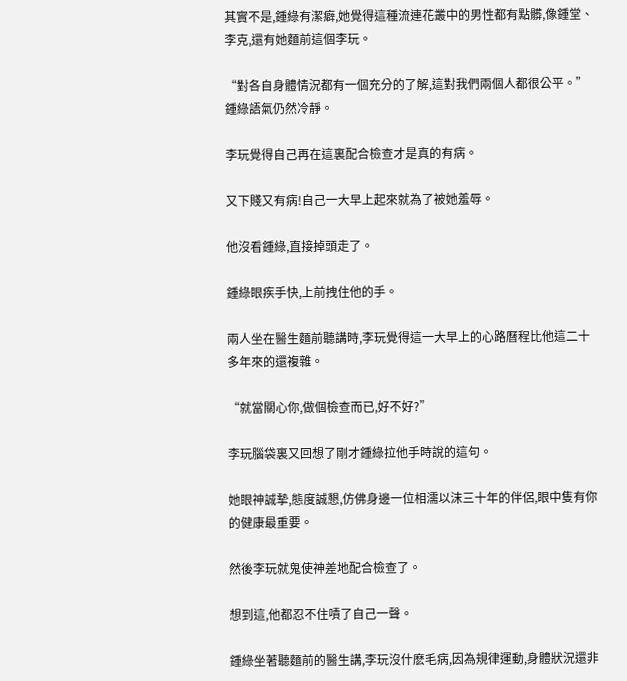其實不是,鍾綠有潔癖,她覺得這種流連花叢中的男性都有點髒,像鍾堂、李克,還有她麵前這個李玩。

“對各自身體情況都有一個充分的了解,這對我們兩個人都很公平。”鍾綠語氣仍然冷靜。

李玩覺得自己再在這裏配合檢查才是真的有病。

又下賤又有病!自己一大早上起來就為了被她羞辱。

他沒看鍾綠,直接掉頭走了。

鍾綠眼疾手快,上前拽住他的手。

兩人坐在醫生麵前聽講時,李玩覺得這一大早上的心路曆程比他這二十多年來的還複雜。

“就當關心你,做個檢查而已,好不好?”

李玩腦袋裏又回想了剛才鍾綠拉他手時說的這句。

她眼神誠摯,態度誠懇,仿佛身邊一位相濡以沫三十年的伴侶,眼中隻有你的健康最重要。

然後李玩就鬼使神差地配合檢查了。

想到這,他都忍不住嘖了自己一聲。

鍾綠坐著聽麵前的醫生講,李玩沒什麽毛病,因為規律運動,身體狀況還非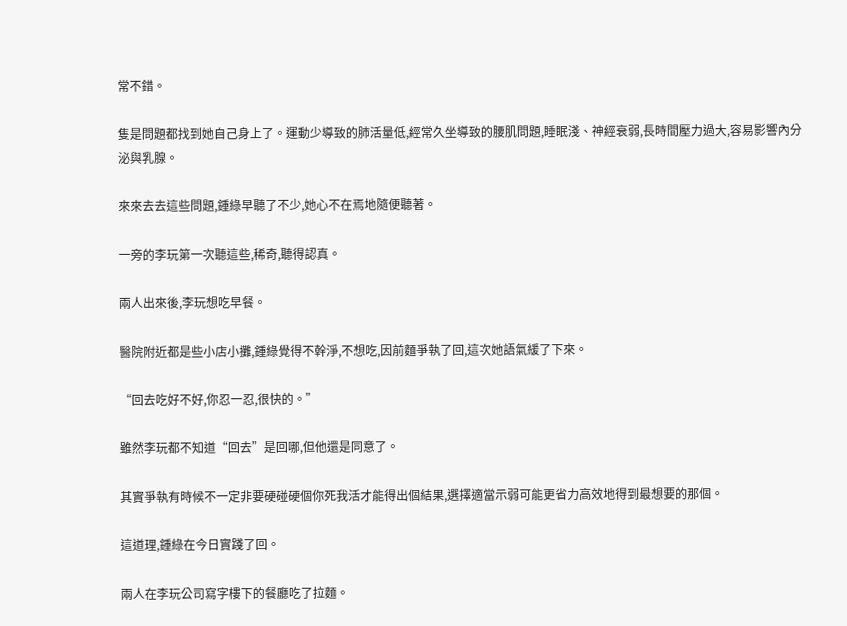常不錯。

隻是問題都找到她自己身上了。運動少導致的肺活量低,經常久坐導致的腰肌問題,睡眠淺、神經衰弱,長時間壓力過大,容易影響內分泌與乳腺。

來來去去這些問題,鍾綠早聽了不少,她心不在焉地隨便聽著。

一旁的李玩第一次聽這些,稀奇,聽得認真。

兩人出來後,李玩想吃早餐。

醫院附近都是些小店小攤,鍾綠覺得不幹淨,不想吃,因前麵爭執了回,這次她語氣緩了下來。

“回去吃好不好,你忍一忍,很快的。”

雖然李玩都不知道“回去”是回哪,但他還是同意了。

其實爭執有時候不一定非要硬碰硬個你死我活才能得出個結果,選擇適當示弱可能更省力高效地得到最想要的那個。

這道理,鍾綠在今日實踐了回。

兩人在李玩公司寫字樓下的餐廳吃了拉麵。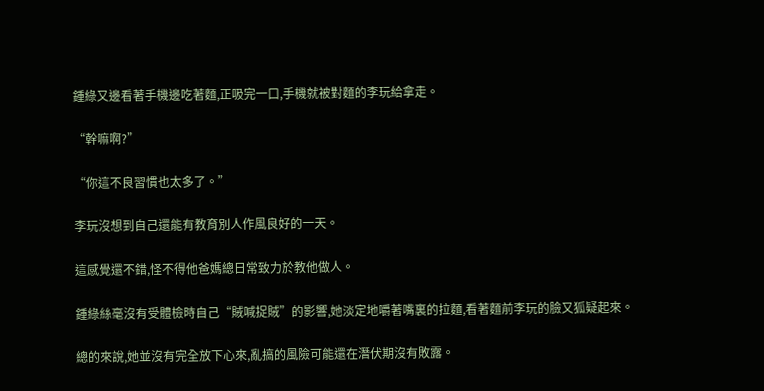鍾綠又邊看著手機邊吃著麵,正吸完一口,手機就被對麵的李玩給拿走。

“幹嘛啊?”

“你這不良習慣也太多了。”

李玩沒想到自己還能有教育別人作風良好的一天。

這感覺還不錯,怪不得他爸媽總日常致力於教他做人。

鍾綠絲毫沒有受體檢時自己“賊喊捉賊”的影響,她淡定地嚼著嘴裏的拉麵,看著麵前李玩的臉又狐疑起來。

總的來說,她並沒有完全放下心來,亂搞的風險可能還在潛伏期沒有敗露。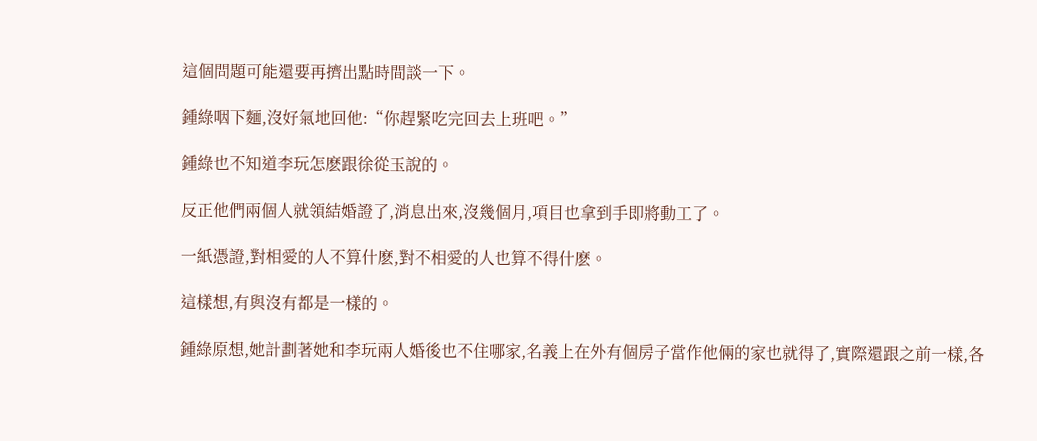這個問題可能還要再擠出點時間談一下。

鍾綠咽下麵,沒好氣地回他:“你趕緊吃完回去上班吧。”

鍾綠也不知道李玩怎麽跟徐從玉說的。

反正他們兩個人就領結婚證了,消息出來,沒幾個月,項目也拿到手即將動工了。

一紙憑證,對相愛的人不算什麽,對不相愛的人也算不得什麽。

這樣想,有與沒有都是一樣的。

鍾綠原想,她計劃著她和李玩兩人婚後也不住哪家,名義上在外有個房子當作他倆的家也就得了,實際還跟之前一樣,各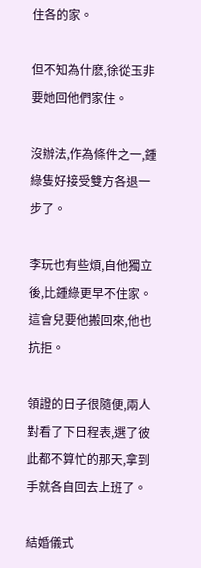住各的家。

但不知為什麽,徐從玉非要她回他們家住。

沒辦法,作為條件之一,鍾綠隻好接受雙方各退一步了。

李玩也有些煩,自他獨立後,比鍾綠更早不住家。這會兒要他搬回來,他也抗拒。

領證的日子很隨便,兩人對看了下日程表,選了彼此都不算忙的那天,拿到手就各自回去上班了。

結婚儀式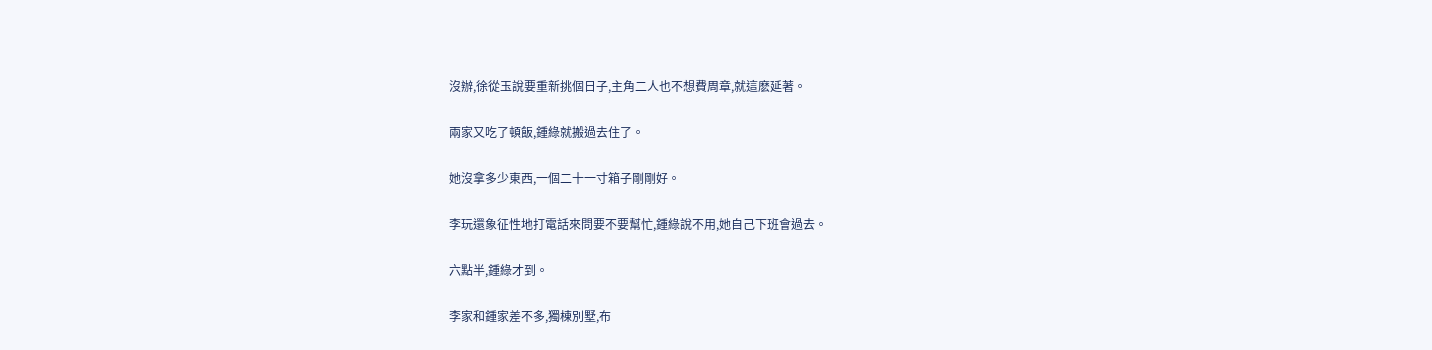沒辦,徐從玉說要重新挑個日子,主角二人也不想費周章,就這麽延著。

兩家又吃了頓飯,鍾綠就搬過去住了。

她沒拿多少東西,一個二十一寸箱子剛剛好。

李玩還象征性地打電話來問要不要幫忙,鍾綠說不用,她自己下班會過去。

六點半,鍾綠才到。

李家和鍾家差不多,獨棟別墅,布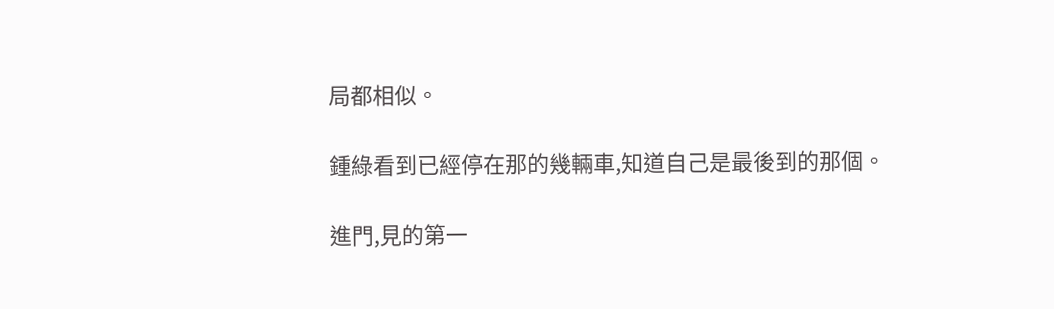局都相似。

鍾綠看到已經停在那的幾輛車,知道自己是最後到的那個。

進門,見的第一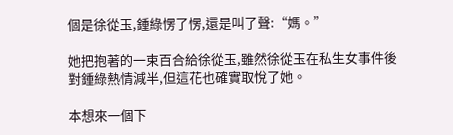個是徐從玉,鍾綠愣了愣,還是叫了聲:“媽。”

她把抱著的一束百合給徐從玉,雖然徐從玉在私生女事件後對鍾綠熱情減半,但這花也確實取悅了她。

本想來一個下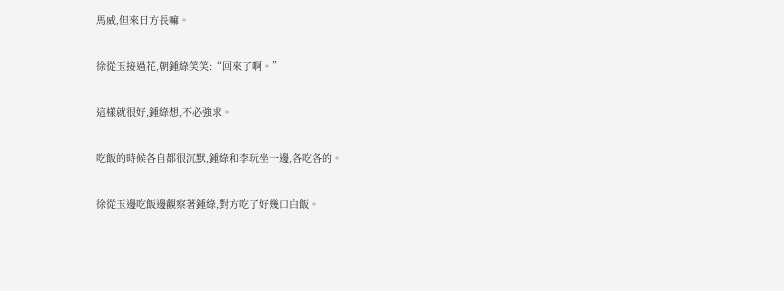馬威,但來日方長嘛。

徐從玉接過花,朝鍾綠笑笑:“回來了啊。”

這樣就很好,鍾綠想,不必強求。

吃飯的時候各自都很沉默,鍾綠和李玩坐一邊,各吃各的。

徐從玉邊吃飯邊觀察著鍾綠,對方吃了好幾口白飯。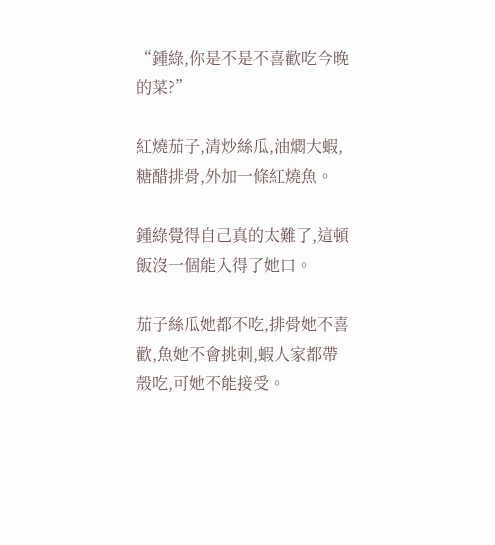“鍾綠,你是不是不喜歡吃今晚的菜?”

紅燒茄子,清炒絲瓜,油燜大蝦,糖醋排骨,外加一條紅燒魚。

鍾綠覺得自己真的太難了,這頓飯沒一個能入得了她口。

茄子絲瓜她都不吃,排骨她不喜歡,魚她不會挑刺,蝦人家都帶殼吃,可她不能接受。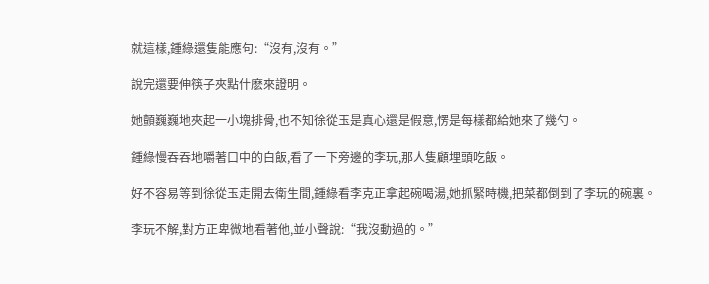就這樣,鍾綠還隻能應句:“沒有,沒有。”

說完還要伸筷子夾點什麽來證明。

她顫巍巍地夾起一小塊排骨,也不知徐從玉是真心還是假意,愣是每樣都給她來了幾勺。

鍾綠慢吞吞地嚼著口中的白飯,看了一下旁邊的李玩,那人隻顧埋頭吃飯。

好不容易等到徐從玉走開去衛生間,鍾綠看李克正拿起碗喝湯,她抓緊時機,把菜都倒到了李玩的碗裏。

李玩不解,對方正卑微地看著他,並小聲說:“我沒動過的。”